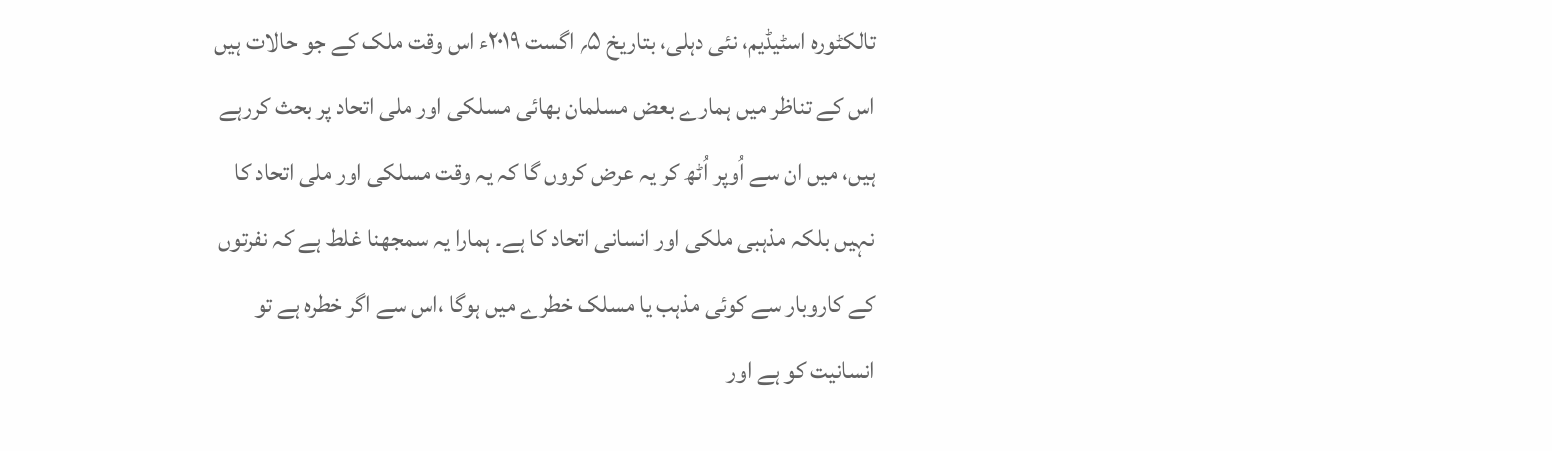تالکٹورہ اسٹیڈیم، نئی دہلی، بتاریخ ۵؍ اگست ۲۰۱۹ء اس وقت ملک کے جو حالات ہیں اس کے تناظر میں ہمارے بعض مسلمان بھائی مسلکی اور ملی اتحاد پر بحث کررہے ہیں، میں ان سے اُوپر اُٹھ کر یہ عرض کروں گا کہ یہ وقت مسلکی اور ملی اتحاد کا نہیں بلکہ مذہبی ملکی اور انسانی اتحاد کا ہے۔ ہمارا یہ سمجھنا غلط ہے کہ نفرتوں کے کاروبار سے کوئی مذہب یا مسلک خطرے میں ہوگا ،اس سے اگر خطرہ ہے تو انسانیت کو ہے اور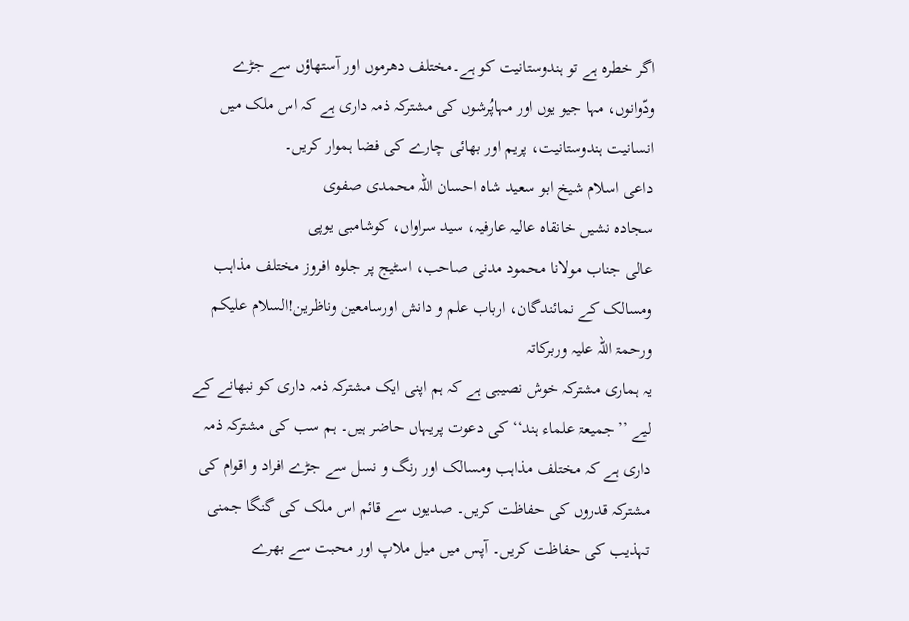اگر خطرہ ہے تو ہندوستانیت کو ہے۔مختلف دھرموں اور آستھاؤں سے جڑے ودّوانوں، مہا جیو یوں اور مہاپُرشوں کی مشترکہ ذمہ داری ہے کہ اس ملک میں انسانیت ہندوستانیت، پریم اور بھائی چارے کی فضا ہموار کریں۔
داعی اسلام شیخ ابو سعید شاہ احسان اللہ محمدی صفوی
سجادہ نشیں خانقاہ عالیہ عارفیہ، سید سراواں، کوشامبی یوپی
عالی جناب مولانا محمود مدنی صاحب، اسٹیج پر جلوہ افروز مختلف مذاہب ومسالک کے نمائندگان، ارباب علم و دانش اورسامعین وناظرین!السلام علیکم ورحمۃ اللہ علیہ وربرکاتہ
یہ ہماری مشترکہ خوش نصیبی ہے کہ ہم اپنی ایک مشترکہ ذمہ داری کو نبھانے کے لیے ’’جمیعۃ علماء ہند‘‘ کی دعوت پریہاں حاضر ہیں۔ ہم سب کی مشترکہ ذمہ داری ہے کہ مختلف مذاہب ومسالک اور رنگ و نسل سے جڑے افراد و اقوام کی مشترکہ قدروں کی حفاظت کریں۔ صدیوں سے قائم اس ملک کی گنگا جمنی تہذیب کی حفاظت کریں۔ آپس میں میل ملاپ اور محبت سے بھرے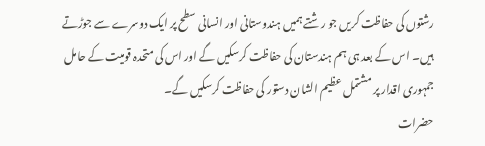رشتوں کی حفاظت کریں جو رشتے ہمیں ہندوستانی اور انسانی سطح پر ایک دوسرے سے جوڑتے ہیں۔ اس کے بعد ہی ہم ہندستان کی حفاظت کرسکیں گے اور اس کی متحدہ قومیت کے حامل جمہوری اقدار پر مشتمل عظیم الشان دستور کی حفاظت کرسکیں گے۔
حضرات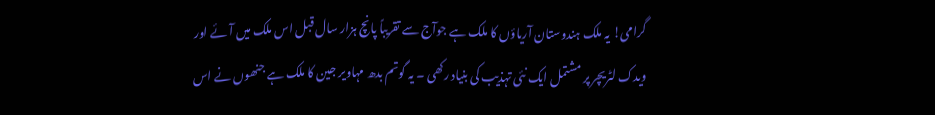گرامی! یہ ملک ہندوستان آریاؤں کا ملک ہے جوآج سے تقریباً پانچ ہزار سال قبل اس ملک میں آئے اور ویدک لٹریچر پر مشتمل ایک نئی تہذیب کی بنیاد رکھی ۔ یہ گوتم بدھ مہاویر جین کا ملک ہے جنھوں نے اس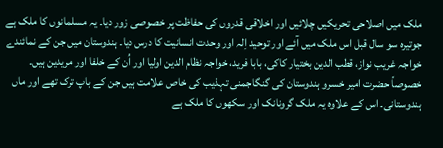ملک میں اصلاحی تحریکیں چلائیں اور اخلاقی قدروں کی حفاظت پر خصوصی زور دیا۔ یہ مسلمانوں کا ملک ہے جوتیرہ سو سال قبل اس ملک میں آئے اور توحید اِلہ اور وحدت انسانیت کا درس دیا۔ ہندوستان میں جن کے نمائندے خواجہ غریب نواز، قطب الدین بختیار کاکی، بابا فرید، خواجہ نظام الدین اولیا اور اُن کے خلفا اور مریدین ہیں۔ خصوصاً حضرت امیر خسرو ہندوستان کی گنگاجمنی تہذیب کی خاص علامت ہیں جن کے باپ ترک تھے اور ماں ہندوستانی۔ اس کے علاوہ یہ ملک گرونانک اور سکھوں کا ملک ہے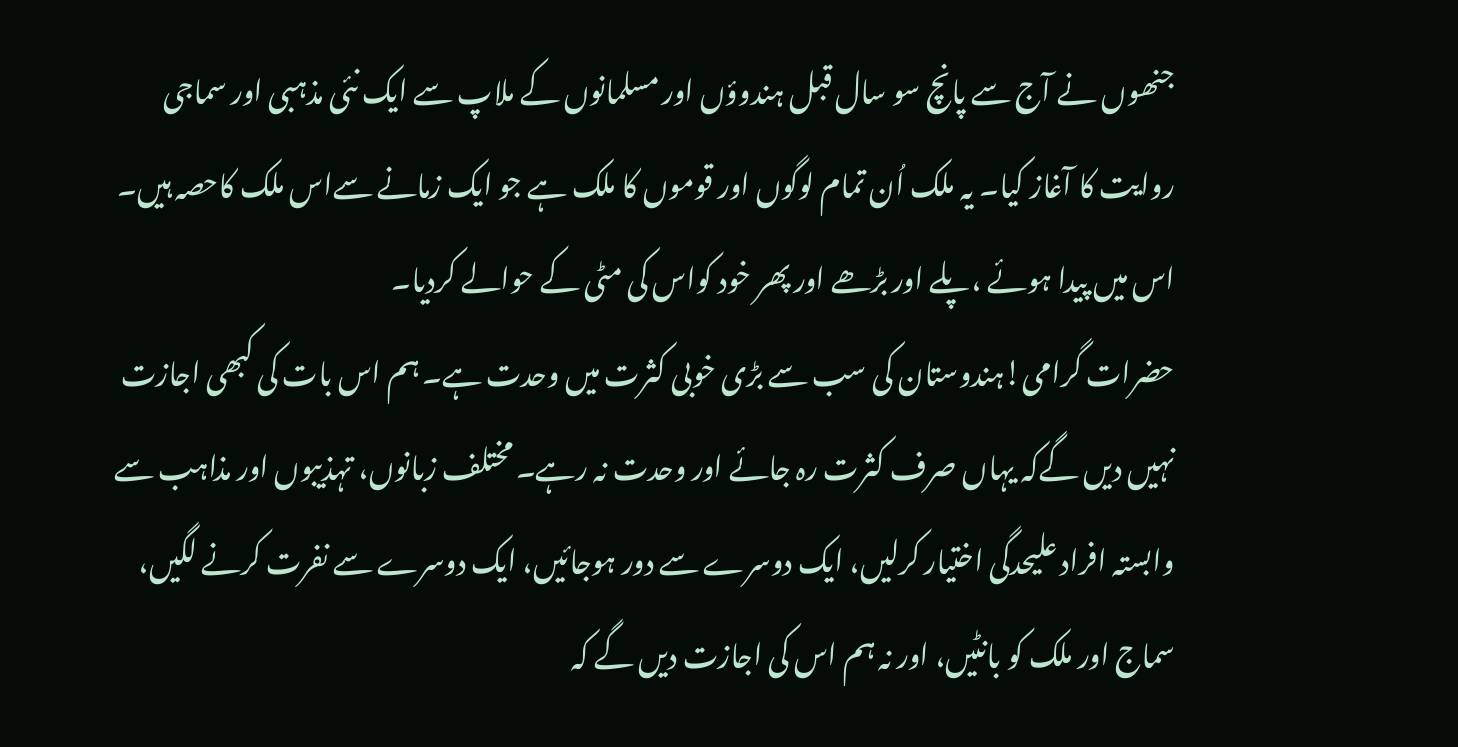جنھوں نے آج سے پانچ سو سال قبل ہندوؤں اور مسلمانوں کے ملاپ سے ایک نئی مذہبی اور سماجی روایت کا آغاز کیا۔ یہ ملک اُن تمام لوگوں اور قوموں کا ملک ہے جو ایک زمانے سےاس ملک کاحصہ ہیں۔ اس میں پیدا ہوئے ،پلے اور بڑھے اور پھر خود کواس کی مٹی کے حوالے کردیا۔
حضرات گرامی!ہندوستان کی سب سے بڑی خوبی کثرت میں وحدت ہے۔ ہم اس بات کی کبھی اجازت نہیں دیں گےکہ یہاں صرف کثرت رہ جائے اور وحدت نہ رہے۔ مختلف زبانوں، تہذیبوں اور مذاہب سے وابستہ افراد علیحدگی اختیار کرلیں، ایک دوسرے سے دور ہوجائیں، ایک دوسرے سے نفرت کرنے لگیں، سماج اور ملک کو بانٹیں، اور نہ ہم اس کی اجازت دیں گے کہ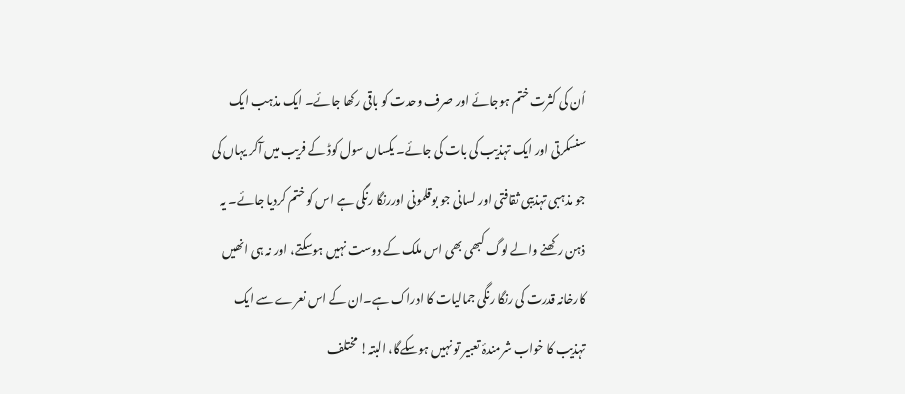اُن کی کثرت ختم ہوجائے اور صرف وحدت کو باقی رکھا جائے۔ ایک مذہب ایک سنسکرتی اور ایک تہذیب کی بات کی جائے۔ یکساں سول کوڈ کے فریب میں آکر یہاں کی جو مذہبی تہذیبی ثقافتی اور لسانی جو بوقلمونی اوررنگا رنگی ہے اس کو ختم کردیا جائے۔ یہ ذہن رکھنے والے لوگ کبھی بھی اس ملک کے دوست نہیں ہوسکتے، اور نہ ہی انھیں کارخانہ قدرت کی رنگا رنگی جمالیات کا ادراک ہے۔ان کے اس نعرے سے ایک تہذیب کا خواب شرمندۂ تعبیر تو نہیں ہوسکےگا، البتہ! مختلف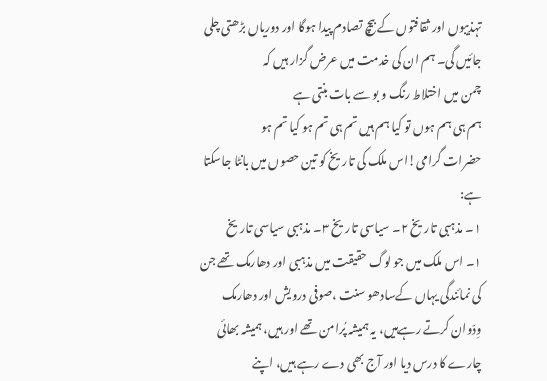تہذیبوں اور ثقافتوں کے بیچ تصادم پیدا ہوگا اور دوریاں بڑھتی چلی جائیں گی۔ ہم ان کی خدمت میں عرض گزار ہیں کہ
چمن میں اختلاط رنگ و بو سے بات بنتی ہے
ہم ہی ہم ہوں تو کیا ہم ہیں تم ہی تم ہو کیا تم ہو
حضرات گرامی!اس ملک کی تاریخ کو تین حصوں میں بانٹا جاسکتا ہے:
۱۔ مذہبی تاریخ ۲۔ سیاسی تاریخ ۳۔ مذہبی سیاسی تاریخ
۱۔ اس ملک میں جو لوگ حقیقت میں مذہبی اور دھارمک تھے جن کی نمائندگی یہاں کےسادھو سنت ،صوفی درویش اور دھارمک وِدّوان کرتے رہےہیں، یہ ہمیشہ پُرامن تھے اور ہیں، ہمیشہ بھائی چارے کا درس دیا اور آج بھی دے رہے ہیں، اپنے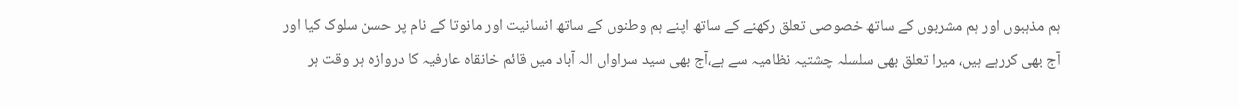ہم مذہبوں اور ہم مشربوں کے ساتھ خصوصی تعلق رکھنے کے ساتھ اپنے ہم وطنوں کے ساتھ انسانیت اور مانوتا کے نام پر حسن سلوک کیا اور آج بھی کررہے ہیں، میرا تعلق بھی سلسلہ چشتیہ نظامیہ سے ہے،آج بھی سید سراواں الہ آباد میں قائم خانقاہ عارفیہ کا دروازہ ہر وقت ہر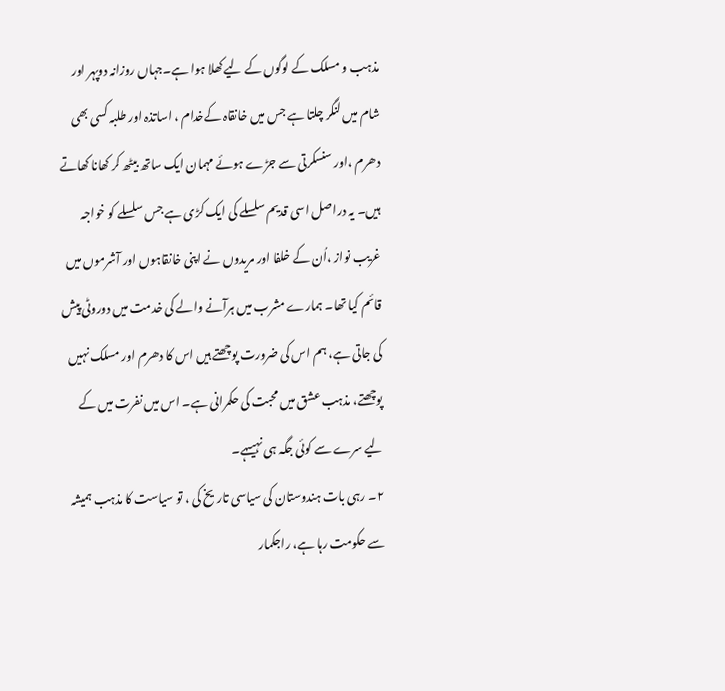مذہب و مسلک کے لوگوں کے لیے کھلا ہوا ہے۔جہاں روزانہ دوپہر اور شام میں لنگر چلتا ہے جس میں خانقاہ کےخدام ، اساتذہ اور طلبہ کسی بھی دھرم ،اور سنسکرتی سے جڑے ہوئے مہمان ایک ساتھ بیٹھ کر کھانا کھاتے ہیں۔ یہ دراصل اسی قدیم سلسلے کی ایک کڑی ہے جس سلسلے کو خواجہ غریب نواز ،اُن کے خلفا اور مریدوں نے اپنی خانقاہوں اور آشرموں میں قائم کیا تھا۔ ہمارے مشرب میں ہرآنے والے کی خدمت میں دوروٹی پیش کی جاتی ہے، ہم اس کی ضرورت پوچھتے ہیں اس کا دھرم اور مسلک نہیں پوچھتے، مذہب عشق میں محبت کی حکمرانی ہے۔ اس میں نفرت میں کے لیے سرے سے کوئی جگہ ہی نہیںہے۔
۲۔ رہی بات ہندوستان کی سیاسی تاریخ کی ، تو سیاست کا مذہب ہمیشہ سے حکومت رہا ہے، راجکمار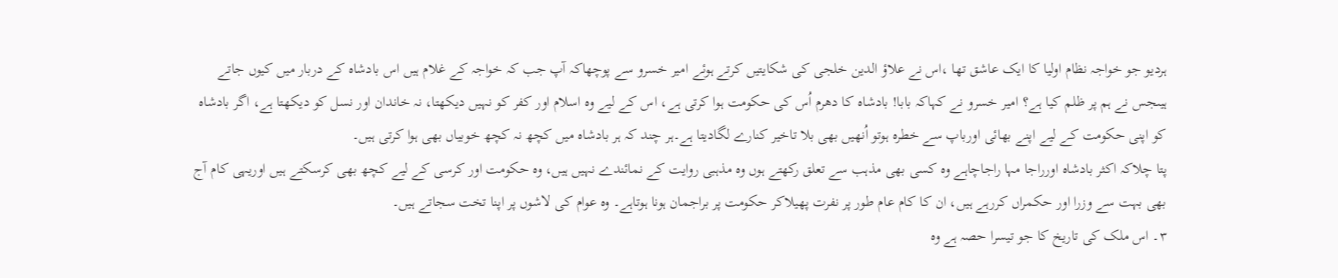ہردیو جو خواجہ نظام اولیا کا ایک عاشق تھا ،اس نے علاؤ الدین خلجی کی شکایتیں کرتے ہوئے امیر خسرو سے پوچھاکہ آپ جب کہ خواجہ کے غلام ہیں اس بادشاہ کے دربار میں کیوں جاتے ہیںجس نے ہم پر ظلم کیا ہے؟ امیر خسرو نے کہاکہ بابا! بادشاہ کا دھرم اُس کی حکومت ہوا کرتی ہے، اس کے لیے وہ اسلام اور کفر کو نہیں دیکھتا، نہ خاندان اور نسل کو دیکھتا ہے، اگر بادشاہ کو اپنی حکومت کے لیے اپنے بھائی اورباپ سے خطرہ ہوتو اُنھیں بھی بلا تاخیر کنارے لگادیتا ہے۔ہر چند کہ ہر بادشاہ میں کچھ نہ کچھ خوبیاں بھی ہوا کرتی ہیں۔
پتا چلاکہ اکثر بادشاہ اورراجا مہا راجاچاہے وہ کسی بھی مذہب سے تعلق رکھتے ہوں وہ مذہبی روایت کے نمائندے نہیں ہیں، وہ حکومت اور کرسی کے لیے کچھ بھی کرسکتے ہیں اوریہی کام آج بھی بہت سے وزرا اور حکمراں کررہے ہیں، ان کا کام عام طور پر نفرت پھیلاکر حکومت پر براجمان ہونا ہوتاہے۔ وہ عوام کی لاشوں پر اپنا تخت سجاتے ہیں۔
۳۔ اس ملک کی تاریخ کا جو تیسرا حصہ ہے وہ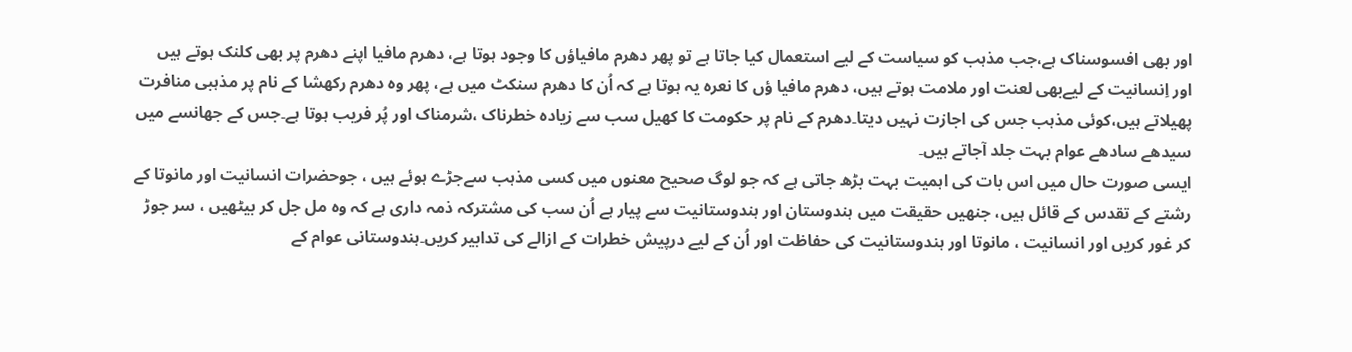اور بھی افسوسناک ہے،جب مذہب کو سیاست کے لیے استعمال کیا جاتا ہے تو پھر دھرم مافیاؤں کا وجود ہوتا ہے، دھرم مافیا اپنے دھرم پر بھی کلنک ہوتے ہیں اور اِنسانیت کے لیےبھی لعنت اور ملامت ہوتے ہیں، دھرم مافیا ؤں کا نعرہ یہ ہوتا ہے کہ اُن کا دھرم سنکٹ میں ہے، پھر وہ دھرم رکھشا کے نام پر مذہبی منافرت پھیلاتے ہیں،کوئی مذہب جس کی اجازت نہیں دیتا۔دھرم کے نام پر حکومت کا کھیل سب سے زیادہ خطرناک ،شرمناک اور پُر فریب ہوتا ہے۔جس کے جھانسے میں سیدھے سادھے عوام بہت جلد آجاتے ہیں۔
ایسی صورت حال میں اس بات کی اہمیت بہت بڑھ جاتی ہے کہ جو لوگ صحیح معنوں میں کسی مذہب سےجڑے ہوئے ہیں ، جوحضرات انسانیت اور مانوتا کے رشتے کے تقدس کے قائل ہیں، جنھیں حقیقت میں ہندوستان اور ہندوستانیت سے پیار ہے اُن سب کی مشترکہ ذمہ داری ہے کہ وہ مل جل کر بیٹھیں ، سر جوڑ کر غور کریں اور انسانیت ، مانوتا اور ہندوستانیت کی حفاظت اور اُن کے لیے درپیش خطرات کے ازالے کی تدابیر کریں۔ہندوستانی عوام کے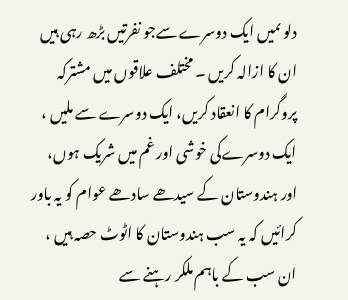دلو ںمیں ایک دوسرے سےجو نفرتیں بڑھ رہی ہیں ان کا ازالہ کریں ۔ مختلف علاقوں میں مشترکہ پروگرام کا انعقاد کریں، ایک دوسرے سے ملیں ، ایک دوسرےکی خوشی اور غم میں شریک ہوں، اور ہندوستان کے سیدھے سادھے عوام کو یہ باور کرائیں کہ یہ سب ہندوستان کا اٹوٹ حصہ ہیں ، ان سب کے باہم ملکر رہنے سے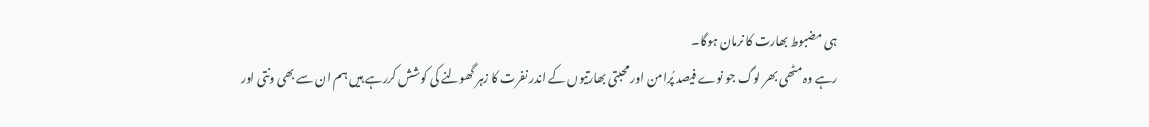ہی مضبوط بھارت کا نرمان ہوگا۔
رہے وہ مٹھی بھر لوگ جو نوے فیصد پُرامن اور محبتی بھارتیوں کے اندر نفرت کا زہر گھولنے کی کوشش کررہے ہیں ہم ان سے بھی ونتی اور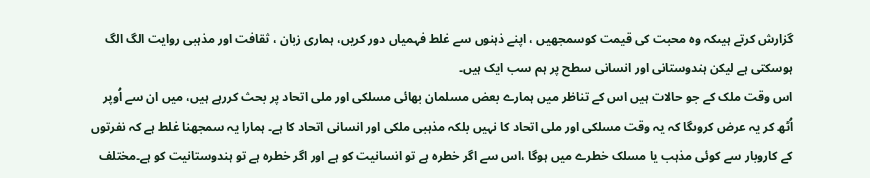گزارش کرتے ہیںکہ وہ محبت کی قیمت کوسمجھیں ، اپنے ذہنوں سے غلط فہمیاں دور کریں، ہماری زبان ، ثقافت اور مذہبی روایت الگ الگ ہوسکتی ہے لیکن ہندوستانی اور انسانی سطح پر ہم سب ایک ہیں۔
اس وقت ملک کے جو حالات ہیں اس کے تناظر میں ہمارے بعض مسلمان بھائی مسلکی اور ملی اتحاد پر بحث کررہے ہیں، میں ان سے اُوپر اُٹھ کر یہ عرض کروںگا کہ یہ وقت مسلکی اور ملی اتحاد کا نہیں بلکہ مذہبی ملکی اور انسانی اتحاد کا ہے۔ ہمارا یہ سمجھنا غلط ہے کہ نفرتوں کے کاروبار سے کوئی مذہب یا مسلک خطرے میں ہوگا ،اس سے اگر خطرہ ہے تو انسانیت کو ہے اور اگر خطرہ ہے تو ہندوستانیت کو ہے۔مختلف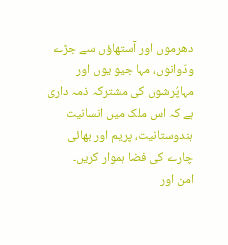دھرموں اور آستھاؤں سے جڑے ودّوانوں، مہا جیو یوں اور مہاپُرشوں کی مشترکہ ذمہ داری ہے کہ اس ملک میں انسانیت ہندوستانیت، پریم اور بھائی چارے کی فضا ہموار کریں۔
امن اور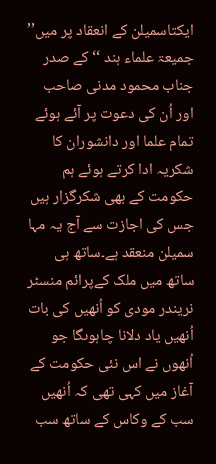ایکتاسمیلن کے انعقاد پر میں’’ جمیعۃ علماء ہند ‘‘کے صدر جناب محمود مدنی صاحب اور اُن کی دعوت پر آئے ہوئے تمام علما اور دانشوران کا شکریہ ادا کرتے ہوئے ہم حکومت کے بھی شکرگزار ہیں جس کی اجازت سے آج یہ مہا سمیلن منعقد ہے۔ساتھ ہی ساتھ میں ملک کےپرائم منسٹر نریندر مودی کو اُنھیں کی بات اُنھیں یاد دلانا چاہوںگا جو اُنھوں نے اس نئی حکومت کے آغاز میں کہی تھی کہ اُنھیں سب کے وکاس کے ساتھ سب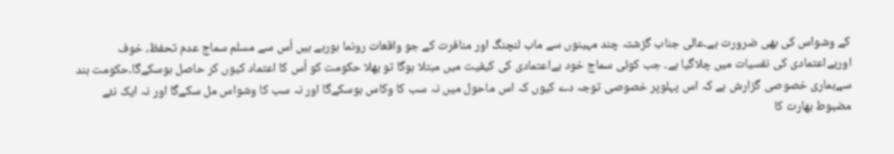کے وشواس کی بھی ضرورت ہے۔عالی جناب گزشتہ چند مہینوں سے ماب لنچنگ اور منافرت کے جو واقعات رونما ہورہے ہیں اُس سے مسلم سماج عدم تحفظ، خوف اوربےاعتمادی کی نفسیات میں چلاگیا ہے۔ جب کوئی سماج خود بےاعتمادی کی کیفیت میں مبتلا ہوگا تو بھلا حکومت کو اُس کا اعتماد کیوں کر حاصل ہوسکےگا۔حکومت ہند سےہماری خصوصی گزارش ہے کہ اس پہلوپر خصوصی توجہ دے کیوں کہ اس ماحول میں نہ سب کا وکاس ہوسکےگا اور نہ سب کا وشواس مل سکےگا اور نہ ایک نئے مضبوط بھارت کا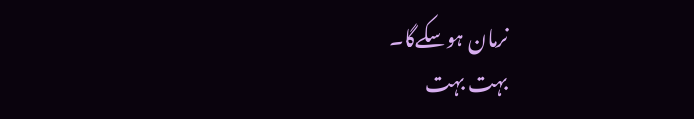نرمان ہوسکےگا۔
بہت بہت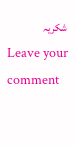شکریہ
Leave your comment